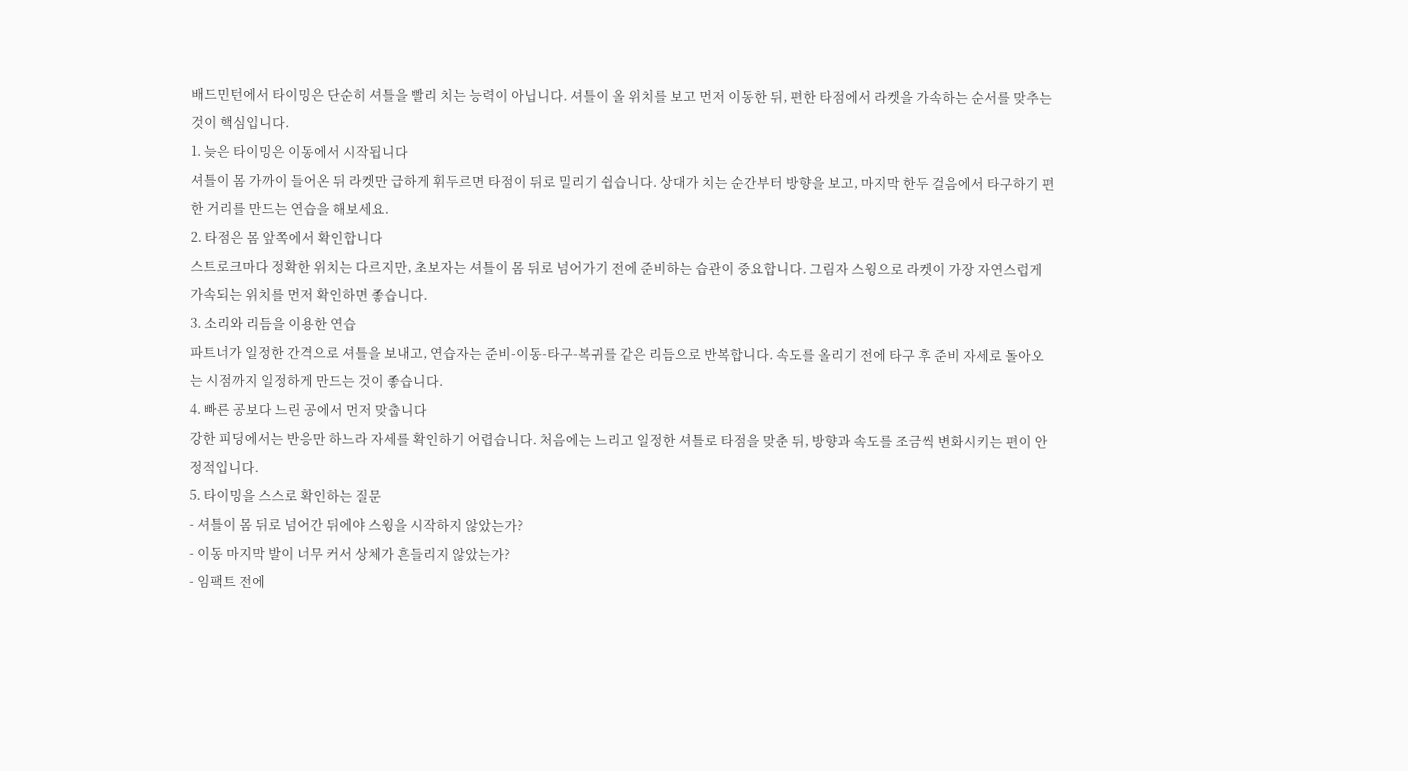배드민턴에서 타이밍은 단순히 셔틀을 빨리 치는 능력이 아닙니다. 셔틀이 올 위치를 보고 먼저 이동한 뒤, 편한 타점에서 라켓을 가속하는 순서를 맞추는 것이 핵심입니다.
1. 늦은 타이밍은 이동에서 시작됩니다
셔틀이 몸 가까이 들어온 뒤 라켓만 급하게 휘두르면 타점이 뒤로 밀리기 쉽습니다. 상대가 치는 순간부터 방향을 보고, 마지막 한두 걸음에서 타구하기 편한 거리를 만드는 연습을 해보세요.
2. 타점은 몸 앞쪽에서 확인합니다
스트로크마다 정확한 위치는 다르지만, 초보자는 셔틀이 몸 뒤로 넘어가기 전에 준비하는 습관이 중요합니다. 그림자 스윙으로 라켓이 가장 자연스럽게 가속되는 위치를 먼저 확인하면 좋습니다.
3. 소리와 리듬을 이용한 연습
파트너가 일정한 간격으로 셔틀을 보내고, 연습자는 준비-이동-타구-복귀를 같은 리듬으로 반복합니다. 속도를 올리기 전에 타구 후 준비 자세로 돌아오는 시점까지 일정하게 만드는 것이 좋습니다.
4. 빠른 공보다 느린 공에서 먼저 맞춥니다
강한 피딩에서는 반응만 하느라 자세를 확인하기 어렵습니다. 처음에는 느리고 일정한 셔틀로 타점을 맞춘 뒤, 방향과 속도를 조금씩 변화시키는 편이 안정적입니다.
5. 타이밍을 스스로 확인하는 질문
- 셔틀이 몸 뒤로 넘어간 뒤에야 스윙을 시작하지 않았는가?
- 이동 마지막 발이 너무 커서 상체가 흔들리지 않았는가?
- 임팩트 전에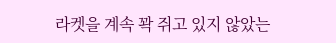라켓을 계속 꽉 쥐고 있지 않았는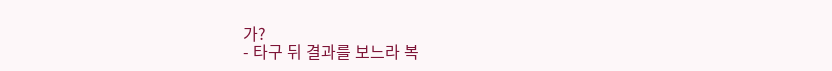가?
- 타구 뒤 결과를 보느라 복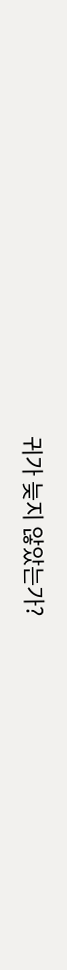귀가 늦지 않았는가?